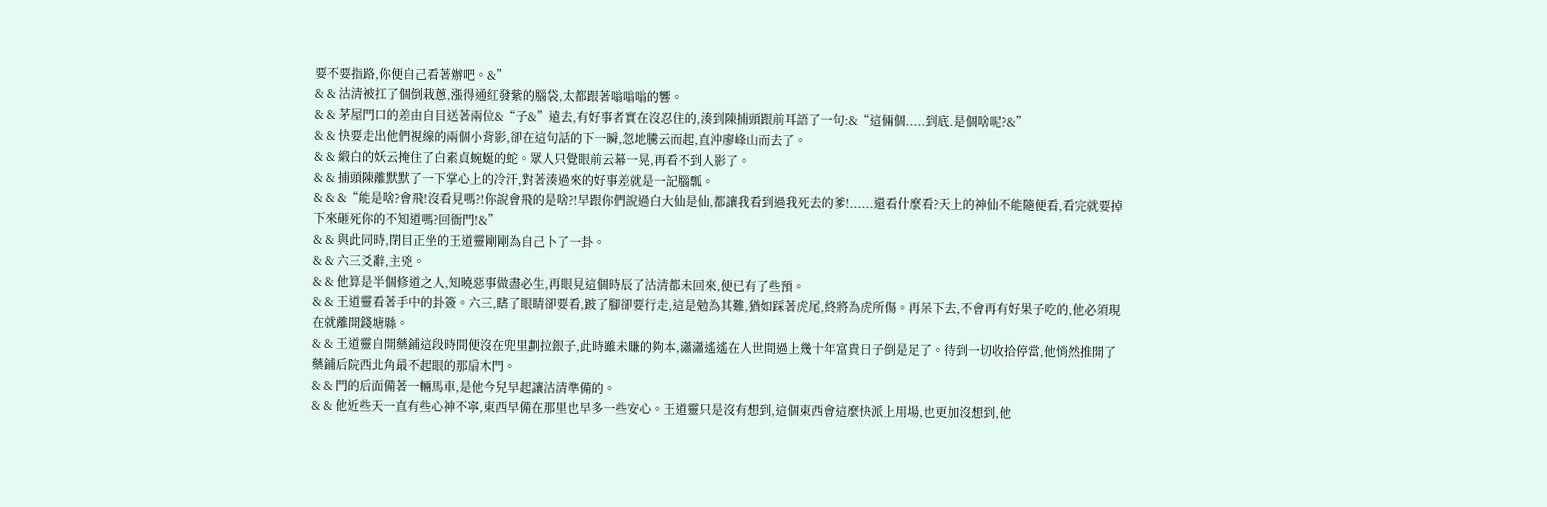要不要指路,你便自己看著辦吧。&”
& & 沽清被扛了個倒栽蔥,漲得通紅發紫的腦袋,太都跟著嗡嗡嗡的響。
& & 茅屋門口的差由自目送著兩位&“子&”遠去,有好事者實在沒忍住的,湊到陳捕頭跟前耳語了一句:&“這倆個.....到底.是個啥呢?&”
& & 快要走出他們視線的兩個小背影,卻在這句話的下一瞬,忽地騰云而起,直沖廖峰山而去了。
& & 緞白的妖云掩住了白素貞蜿蜒的蛇。眾人只覺眼前云幕一晃,再看不到人影了。
& & 捕頭陳離默默了一下掌心上的冷汗,對著湊過來的好事差就是一記腦瓢。
& & &“能是啥?會飛!沒看見嗎?!你說會飛的是啥?!早跟你們說過白大仙是仙,都讓我看到過我死去的爹!......還看什麼看?天上的神仙不能隨便看,看完就要掉下來砸死你的不知道嗎?回衙門!&”
& & 與此同時,閉目正坐的王道靈剛剛為自己卜了一卦。
& & 六三爻辭,主兇。
& & 他算是半個修道之人,知曉惡事做盡必生,再眼見這個時辰了沽清都未回來,便已有了些預。
& & 王道靈看著手中的卦簽。六三,瞎了眼睛卻要看,跛了腳卻要行走,這是勉為其難,猶如踩著虎尾,終將為虎所傷。再呆下去,不會再有好果子吃的,他必須現在就離開錢塘縣。
& & 王道靈自開藥鋪這段時間便沒在兜里劃拉銀子,此時雖未賺的夠本,瀟瀟遙遙在人世間過上幾十年富貴日子倒是足了。待到一切收拾停當,他悄然推開了藥鋪后院西北角最不起眼的那扇木門。
& & 門的后面備著一輛馬車,是他今兒早起讓沽清準備的。
& & 他近些天一直有些心神不寧,東西早備在那里也早多一些安心。王道靈只是沒有想到,這個東西會這麼快派上用場,也更加沒想到,他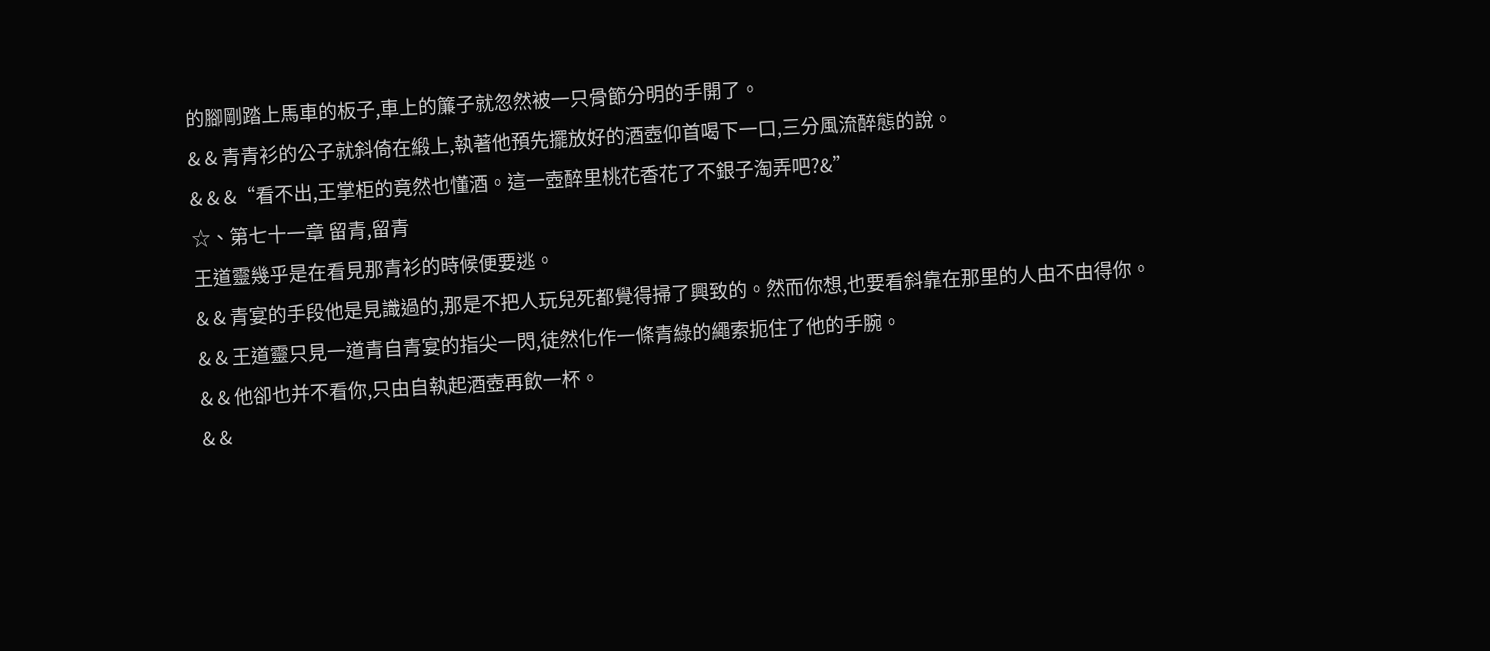的腳剛踏上馬車的板子,車上的簾子就忽然被一只骨節分明的手開了。
& & 青青衫的公子就斜倚在緞上,執著他預先擺放好的酒壺仰首喝下一口,三分風流醉態的說。
& & &“看不出,王掌柜的竟然也懂酒。這一壺醉里桃花香花了不銀子淘弄吧?&”
☆、第七十一章 留青,留青
王道靈幾乎是在看見那青衫的時候便要逃。
& & 青宴的手段他是見識過的,那是不把人玩兒死都覺得掃了興致的。然而你想,也要看斜靠在那里的人由不由得你。
& & 王道靈只見一道青自青宴的指尖一閃,徒然化作一條青綠的繩索扼住了他的手腕。
& & 他卻也并不看你,只由自執起酒壺再飲一杯。
& &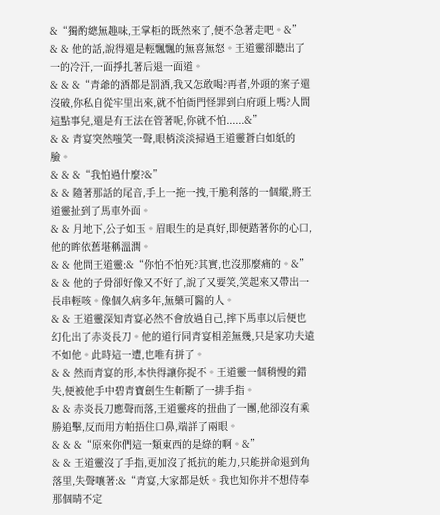&“獨酌總無趣味,王掌柜的既然來了,便不急著走吧。&”
& & 他的話,說得還是輕飄飄的無喜無怒。王道靈卻聽出了一的冷汗,一面掙扎著后退一面道。
& & &“青爺的酒都是罰酒,我又怎敢喝?再者,外頭的案子還沒破,你私自從牢里出來,就不怕衙門怪罪到白府頭上嗎?人間這點事兒,還是有王法在管著呢,你就不怕......&”
& & 青宴突然嗤笑一聲,眼梢淡淡掃過王道靈蒼白如紙的臉。
& & &“我怕過什麼?&”
& & 隨著那話的尾音,手上一拖一拽,干脆利落的一個縱,將王道靈扯到了馬車外面。
& & 月地下,公子如玉。眉眼生的是真好,即便踏著你的心口,他的眸依舊堪稱溫潤。
& & 他問王道靈:&“你怕不怕死?其實,也沒那麼痛的。&”
& & 他的子骨卻好像又不好了,說了又要笑,笑起來又帶出一長串輕咳。像個久病多年,無藥可醫的人。
& & 王道靈深知青宴必然不會放過自己,摔下馬車以后便也幻化出了赤炎長刀。他的道行同青宴相差無幾,只是家功夫遠不如他。此時這一遭,也唯有拼了。
& & 然而青宴的形,本快得讓你捉不。王道靈一個稍慢的錯失,便被他手中碧青寶劍生生斬斷了一排手指。
& & 赤炎長刀應聲而落,王道靈疼的扭曲了一團,他卻沒有乘勝追擊,反而用方帕捂住口鼻,端詳了兩眼。
& & &“原來你們這一類東西的是綠的啊。&”
& & 王道靈沒了手指,更加沒了抵抗的能力,只能拼命退到角落里,失聲嚷著:&“青宴,大家都是妖。我也知你并不想侍奉那個晴不定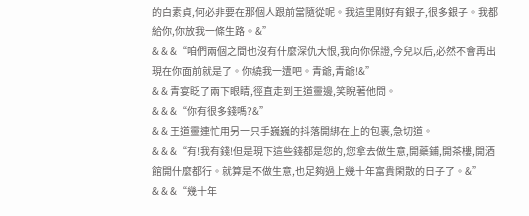的白素貞,何必非要在那個人跟前當隨從呢。我這里剛好有銀子,很多銀子。我都給你,你放我一條生路。&”
& & &“咱們兩個之間也沒有什麼深仇大恨,我向你保證,今兒以后,必然不會再出現在你面前就是了。你繞我一遭吧。青爺,青爺!&”
& & 青宴眨了兩下眼睛,徑直走到王道靈邊,笑睨著他問。
& & &“你有很多錢嗎?&”
& & 王道靈連忙用另一只手巍巍的抖落開綁在上的包裹,急切道。
& & &“有!我有錢!但是現下這些錢都是您的,您拿去做生意,開藥鋪,開茶樓,開酒館開什麼都行。就算是不做生意,也足夠過上幾十年富貴閑散的日子了。&”
& & &“幾十年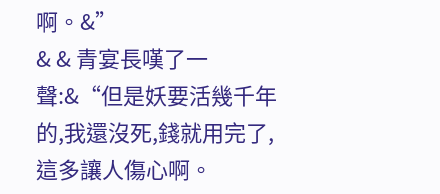啊。&”
& & 青宴長嘆了一聲:&“但是妖要活幾千年的,我還沒死,錢就用完了,這多讓人傷心啊。